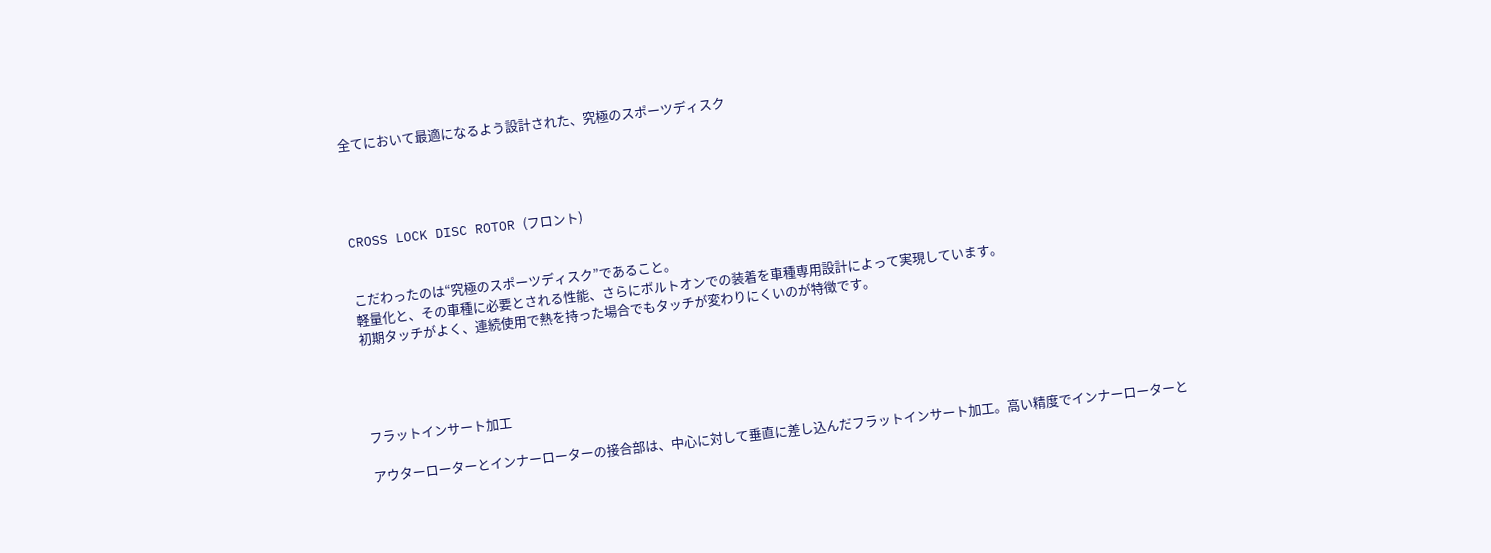全てにおいて最適になるよう設計された、究極のスポーツディスク




CROSS LOCK DISC ROTOR (フロント)


こだわったのは“究極のスポーツディスク”であること。
軽量化と、その車種に必要とされる性能、さらにボルトオンでの装着を車種専用設計によって実現しています。
初期タッチがよく、連続使用で熱を持った場合でもタッチが変わりにくいのが特徴です。




フラットインサート加工

アウターローターとインナーローターの接合部は、中心に対して垂直に差し込んだフラットインサート加工。高い精度でインナーローターと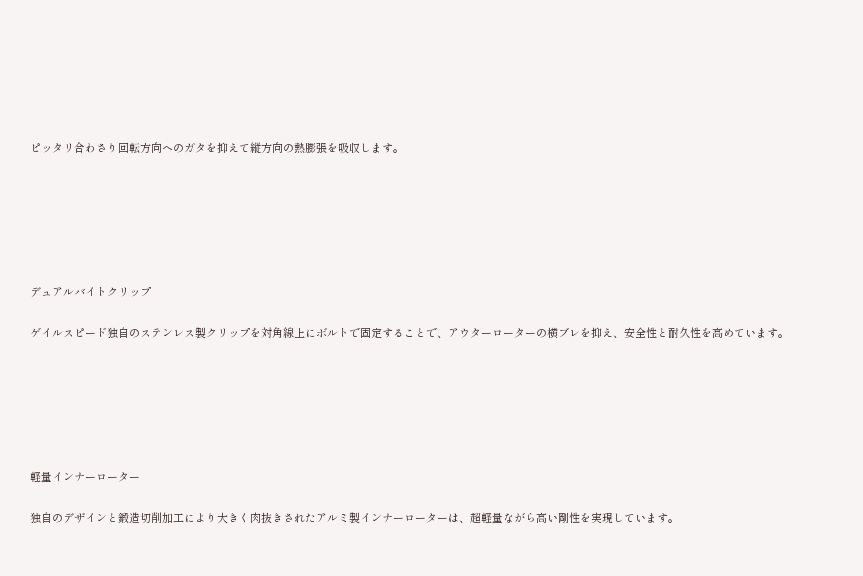ピッタリ合わさり回転方向へのガタを抑えて縦方向の熱膨張を吸収します。






デュアルバイトクリップ

ゲイルスピード独自のステンレス製クリップを対角線上にボルトで固定することで、アウターローターの横ブレを抑え、安全性と耐久性を高めています。






軽量インナーローター

独自のデザインと鍛造切削加工により大きく肉抜きされたアルミ製インナーローターは、超軽量ながら高い剛性を実現しています。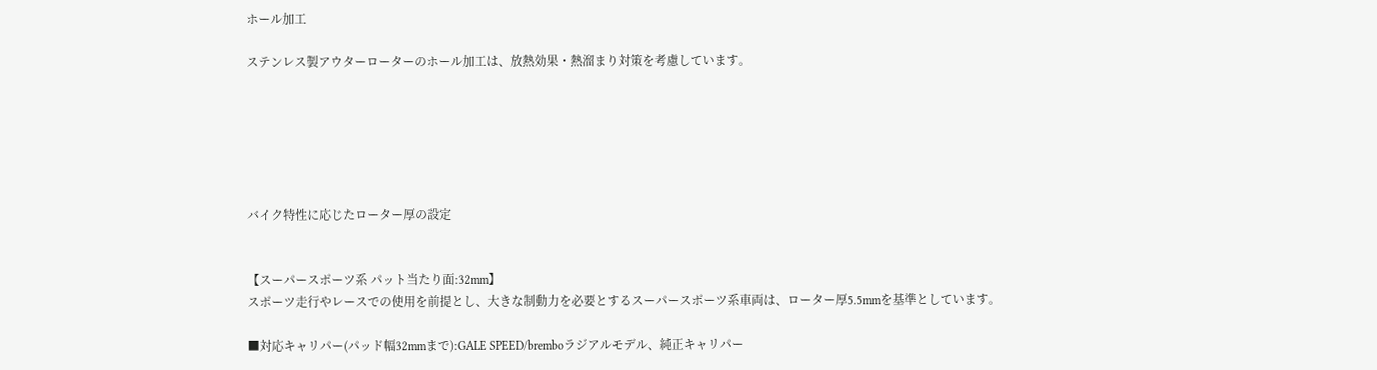ホール加工

ステンレス製アウターローターのホール加工は、放熱効果・熱溜まり対策を考慮しています。






バイク特性に応じたローター厚の設定


【スーパースポーツ系 パット当たり面:32mm】
スポーツ走行やレースでの使用を前提とし、大きな制動力を必要とするスーパースポーツ系車両は、ローター厚5.5mmを基準としています。

■対応キャリパー(パッド幅32mmまで):GALE SPEED/bremboラジアルモデル、純正キャリパー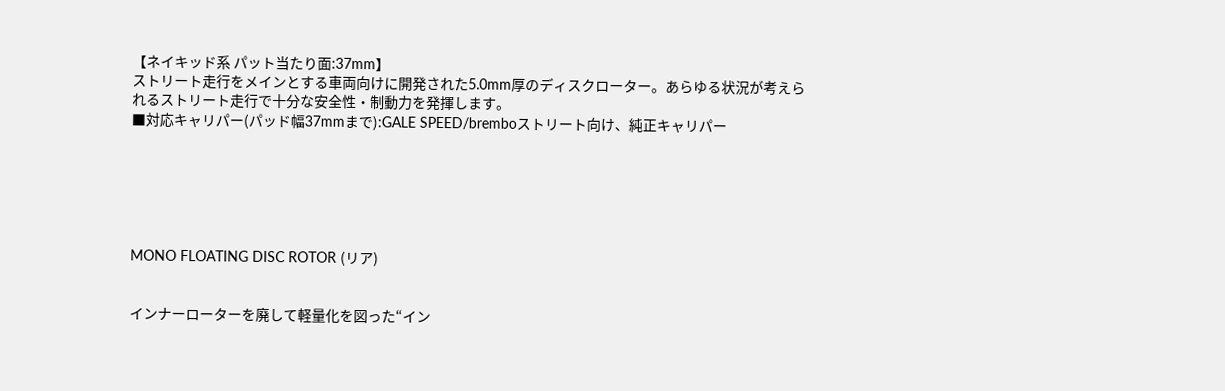【ネイキッド系 パット当たり面:37mm】
ストリート走行をメインとする車両向けに開発された5.0mm厚のディスクローター。あらゆる状況が考えられるストリート走行で十分な安全性・制動力を発揮します。
■対応キャリパー(パッド幅37mmまで):GALE SPEED/bremboストリート向け、純正キャリパー






MONO FLOATING DISC ROTOR (リア)


インナーローターを廃して軽量化を図った“イン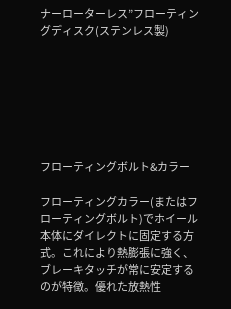ナーローターレス”フローティングディスク(ステンレス製)







フローティングボルト&カラー

フローティングカラー(またはフローティングボルト)でホイール本体にダイレクトに固定する方式。これにより熱膨張に強く、ブレーキタッチが常に安定するのが特徴。優れた放熱性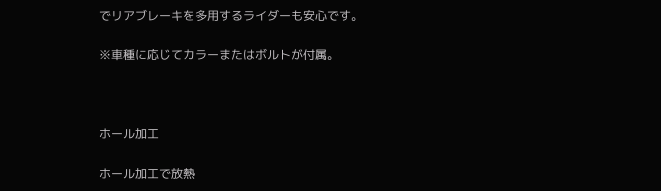でリアブレーキを多用するライダーも安心です。

※車種に応じてカラーまたはボルトが付属。



ホール加工

ホール加工で放熱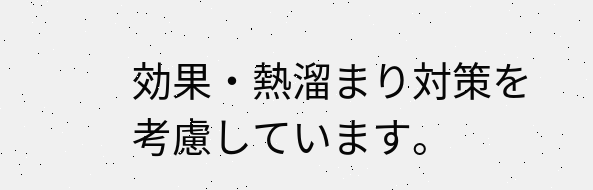効果・熱溜まり対策を考慮しています。